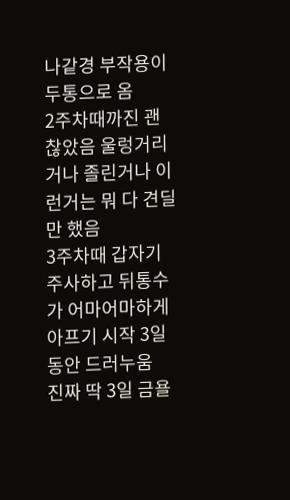나같경 부작용이 두통으로 옴
2주차때까진 괜찮았음 울렁거리거나 졸린거나 이런거는 뭐 다 견딜만 했음
3주차때 갑자기 주사하고 뒤통수가 어마어마하게 아프기 시작 3일동안 드러누움
진짜 딱 3일 금욜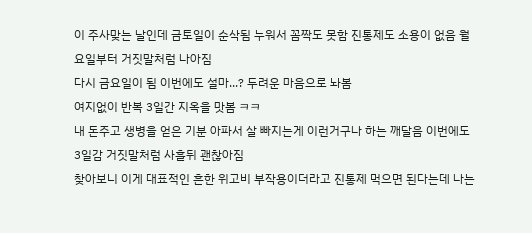이 주사맞는 날인데 금토일이 순삭됨 누워서 꼼짝도 못함 진통제도 소용이 없음 월요일부터 거짓말처럼 나아짐
다시 금요일이 됨 이번에도 설마...? 두려운 마음으로 놔봄
여지없이 반복 3일간 지옥을 맛봄 ㅋㅋ
내 돈주고 생병을 얻은 기분 아파서 살 빠지는게 이런거구나 하는 깨달음 이번에도 3일감 거짓말처럼 사흘뒤 괜찮아짐
찾아보니 이게 대표적인 흔한 위고비 부작용이더라고 진통제 먹으면 된다는데 나는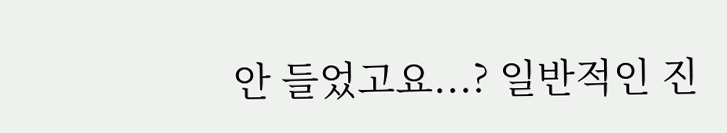안 들었고요...? 일반적인 진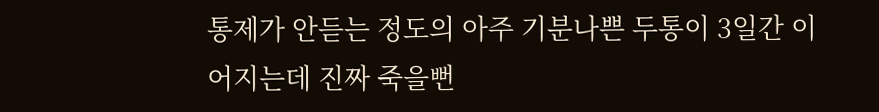통제가 안듣는 정도의 아주 기분나쁜 두통이 3일간 이어지는데 진짜 죽을뻔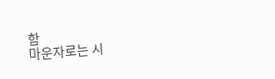함
마운자로는 시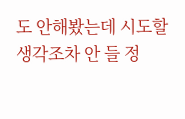도 안해봤는데 시도할 생각조차 안 들 정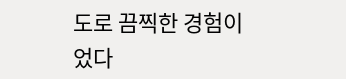도로 끔찍한 경험이었다